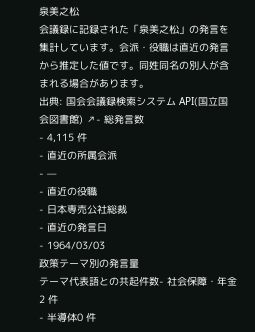泉美之松
会議録に記録された「泉美之松」の発言を集計しています。会派・役職は直近の発言から推定した値です。同姓同名の別人が含まれる場合があります。
出典: 国会会議録検索システム API(国立国会図書館) ↗- 総発言数
- 4,115 件
- 直近の所属会派
- —
- 直近の役職
- 日本専売公社総裁
- 直近の発言日
- 1964/03/03
政策テーマ別の発言量
テーマ代表語との共起件数- 社会保障・年金2 件
- 半導体0 件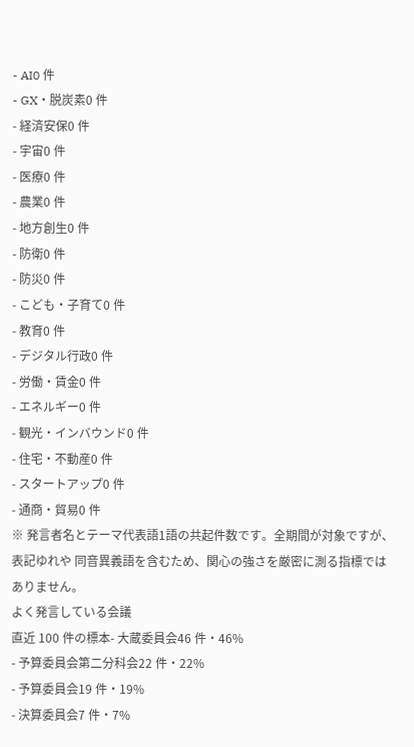- AI0 件
- GX・脱炭素0 件
- 経済安保0 件
- 宇宙0 件
- 医療0 件
- 農業0 件
- 地方創生0 件
- 防衛0 件
- 防災0 件
- こども・子育て0 件
- 教育0 件
- デジタル行政0 件
- 労働・賃金0 件
- エネルギー0 件
- 観光・インバウンド0 件
- 住宅・不動産0 件
- スタートアップ0 件
- 通商・貿易0 件
※ 発言者名とテーマ代表語1語の共起件数です。全期間が対象ですが、表記ゆれや 同音異義語を含むため、関心の強さを厳密に測る指標ではありません。
よく発言している会議
直近 100 件の標本- 大蔵委員会46 件・46%
- 予算委員会第二分科会22 件・22%
- 予算委員会19 件・19%
- 決算委員会7 件・7%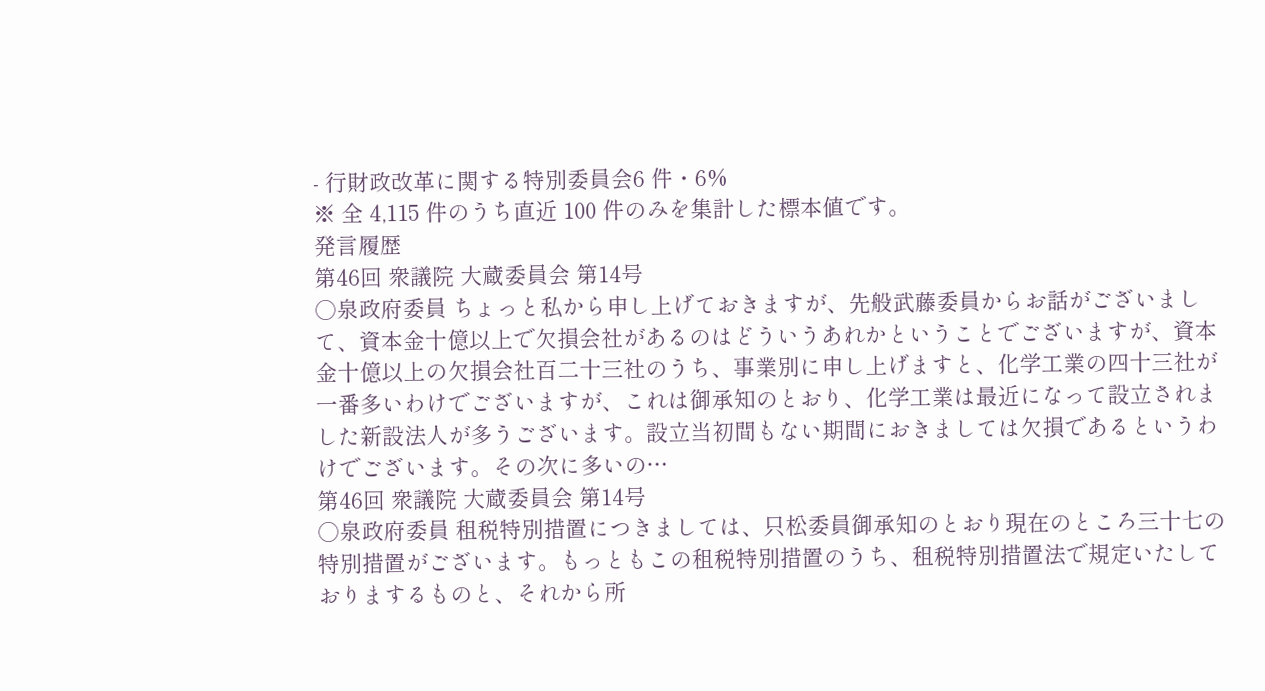- 行財政改革に関する特別委員会6 件・6%
※ 全 4,115 件のうち直近 100 件のみを集計した標本値です。
発言履歴
第46回 衆議院 大蔵委員会 第14号
○泉政府委員 ちょっと私から申し上げておきますが、先般武藤委員からお話がございまして、資本金十億以上で欠損会社があるのはどういうあれかということでございますが、資本金十億以上の欠損会社百二十三社のうち、事業別に申し上げますと、化学工業の四十三社が一番多いわけでございますが、これは御承知のとおり、化学工業は最近になって設立されました新設法人が多うございます。設立当初間もない期間におきましては欠損であるというわけでございます。その次に多いの…
第46回 衆議院 大蔵委員会 第14号
○泉政府委員 租税特別措置につきましては、只松委員御承知のとおり現在のところ三十七の特別措置がございます。もっともこの租税特別措置のうち、租税特別措置法で規定いたしておりまするものと、それから所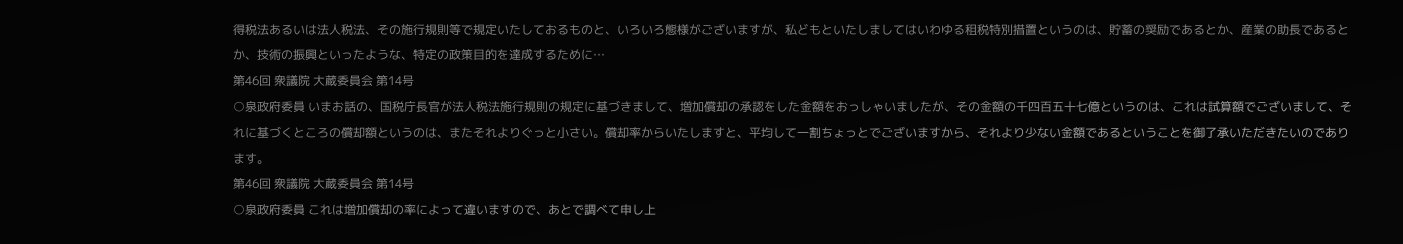得税法あるいは法人税法、その施行規則等で規定いたしておるものと、いろいろ態様がございますが、私どもといたしましてはいわゆる租税特別措置というのは、貯蓄の奨励であるとか、産業の助長であるとか、技術の振興といったような、特定の政策目的を達成するために…
第46回 衆議院 大蔵委員会 第14号
○泉政府委員 いまお話の、国税庁長官が法人税法施行規則の規定に基づきまして、増加償却の承認をした金額をおっしゃいましたが、その金額の千四百五十七億というのは、これは試算額でございまして、それに基づくところの償却額というのは、またそれよりぐっと小さい。償却率からいたしますと、平均して一割ちょっとでございますから、それより少ない金額であるということを御了承いただきたいのであります。
第46回 衆議院 大蔵委員会 第14号
○泉政府委員 これは増加償却の率によって違いますので、あとで調べて申し上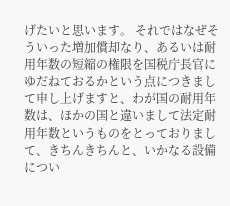げたいと思います。 それではなぜそういった増加償却なり、あるいは耐用年数の短縮の権限を国税庁長官にゆだねておるかという点につきまして申し上げますと、わが国の耐用年数は、ほかの国と違いまして法定耐用年数というものをとっておりまして、きちんきちんと、いかなる設備につい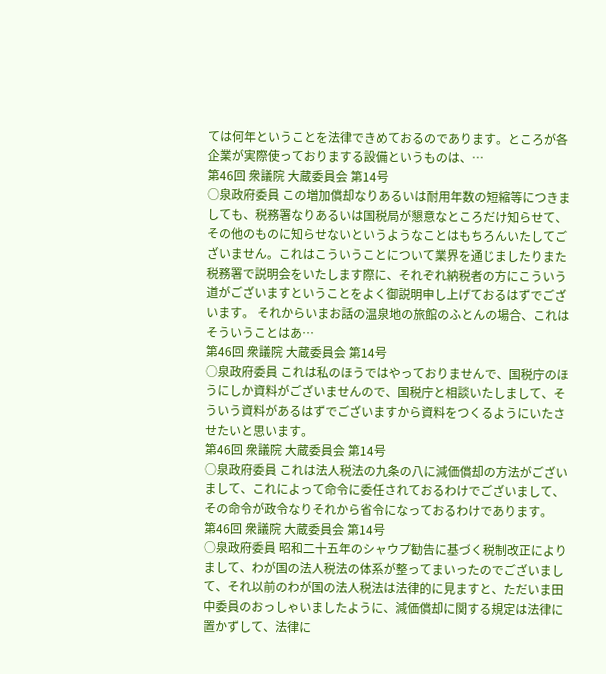ては何年ということを法律できめておるのであります。ところが各企業が実際使っておりまする設備というものは、…
第46回 衆議院 大蔵委員会 第14号
○泉政府委員 この増加償却なりあるいは耐用年数の短縮等につきましても、税務署なりあるいは国税局が懇意なところだけ知らせて、その他のものに知らせないというようなことはもちろんいたしてございません。これはこういうことについて業界を通じましたりまた税務署で説明会をいたします際に、それぞれ納税者の方にこういう道がございますということをよく御説明申し上げておるはずでございます。 それからいまお話の温泉地の旅館のふとんの場合、これはそういうことはあ…
第46回 衆議院 大蔵委員会 第14号
○泉政府委員 これは私のほうではやっておりませんで、国税庁のほうにしか資料がございませんので、国税庁と相談いたしまして、そういう資料があるはずでございますから資料をつくるようにいたさせたいと思います。
第46回 衆議院 大蔵委員会 第14号
○泉政府委員 これは法人税法の九条の八に減価償却の方法がございまして、これによって命令に委任されておるわけでございまして、その命令が政令なりそれから省令になっておるわけであります。
第46回 衆議院 大蔵委員会 第14号
○泉政府委員 昭和二十五年のシャウプ勧告に基づく税制改正によりまして、わが国の法人税法の体系が整ってまいったのでございまして、それ以前のわが国の法人税法は法律的に見ますと、ただいま田中委員のおっしゃいましたように、減価償却に関する規定は法律に置かずして、法律に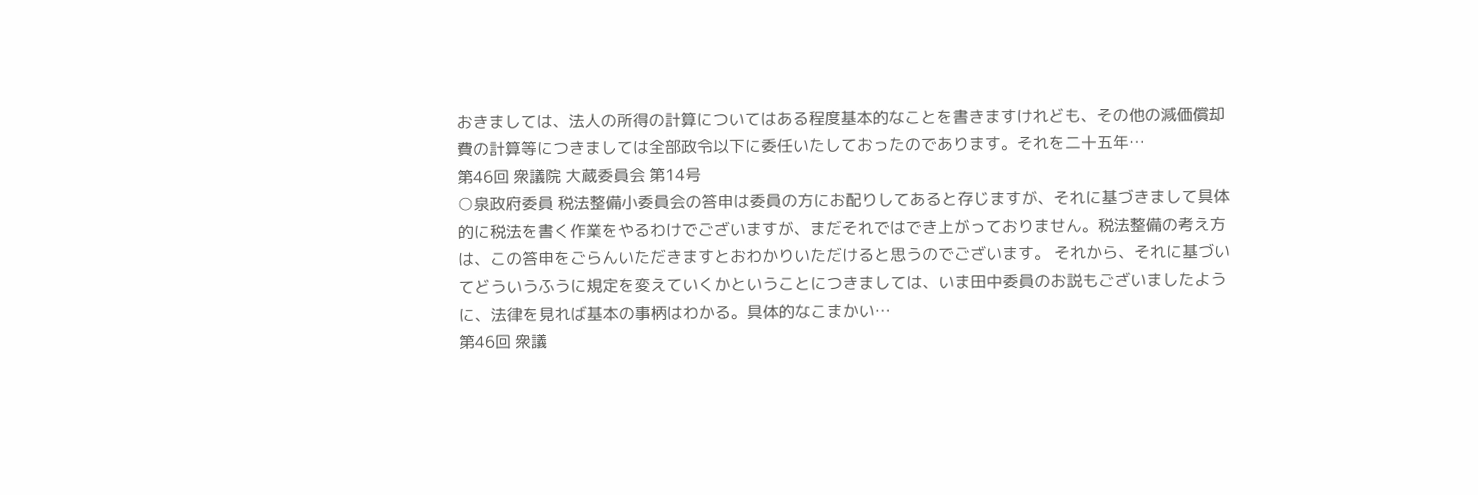おきましては、法人の所得の計算についてはある程度基本的なことを書きますけれども、その他の減価償却費の計算等につきましては全部政令以下に委任いたしておったのであります。それを二十五年…
第46回 衆議院 大蔵委員会 第14号
○泉政府委員 税法整備小委員会の答申は委員の方にお配りしてあると存じますが、それに基づきまして具体的に税法を書く作業をやるわけでございますが、まだそれではでき上がっておりません。税法整備の考え方は、この答申をごらんいただきますとおわかりいただけると思うのでございます。 それから、それに基づいてどういうふうに規定を変えていくかということにつきましては、いま田中委員のお説もございましたように、法律を見れば基本の事柄はわかる。具体的なこまかい…
第46回 衆議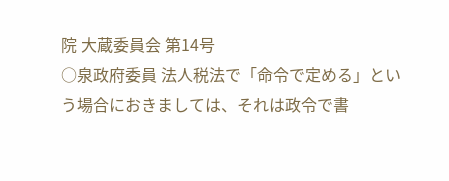院 大蔵委員会 第14号
○泉政府委員 法人税法で「命令で定める」という場合におきましては、それは政令で書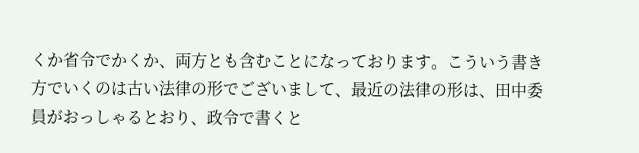くか省令でかくか、両方とも含むことになっております。こういう書き方でいくのは古い法律の形でございまして、最近の法律の形は、田中委員がおっしゃるとおり、政令で書くと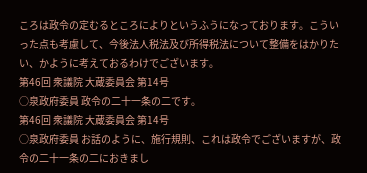ころは政令の定むるところによりというふうになっております。こういった点も考慮して、今後法人税法及び所得税法について整備をはかりたい、かように考えておるわけでございます。
第46回 衆議院 大蔵委員会 第14号
○泉政府委員 政令の二十一条の二です。
第46回 衆議院 大蔵委員会 第14号
○泉政府委員 お話のように、施行規則、これは政令でございますが、政令の二十一条の二におきまし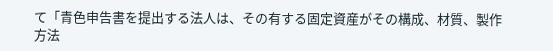て「青色申告書を提出する法人は、その有する固定資産がその構成、材質、製作方法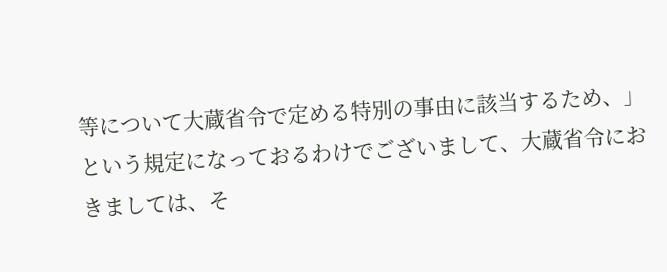等について大蔵省令で定める特別の事由に該当するため、」という規定になっておるわけでございまして、大蔵省令におきましては、そ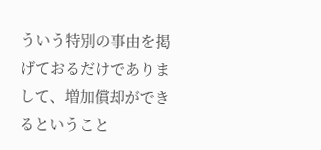ういう特別の事由を掲げておるだけでありまして、増加償却ができるということ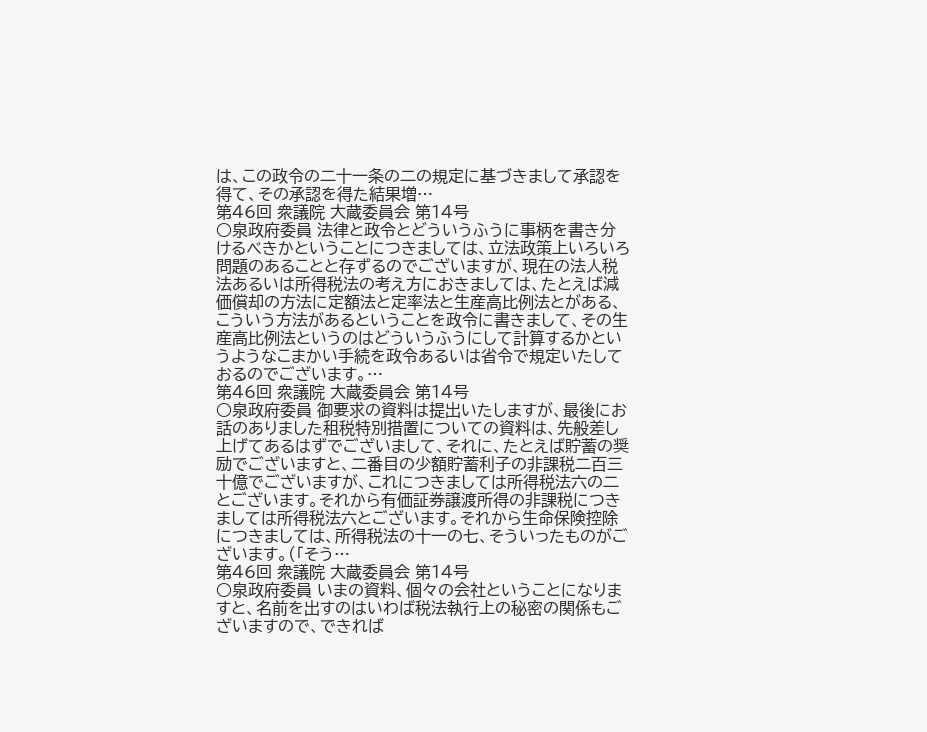は、この政令の二十一条の二の規定に基づきまして承認を得て、その承認を得た結果増…
第46回 衆議院 大蔵委員会 第14号
○泉政府委員 法律と政令とどういうふうに事柄を書き分けるべきかということにつきましては、立法政策上いろいろ問題のあることと存ずるのでございますが、現在の法人税法あるいは所得税法の考え方におきましては、たとえば減価償却の方法に定額法と定率法と生産高比例法とがある、こういう方法があるということを政令に書きまして、その生産高比例法というのはどういうふうにして計算するかというようなこまかい手続を政令あるいは省令で規定いたしておるのでございます。…
第46回 衆議院 大蔵委員会 第14号
○泉政府委員 御要求の資料は提出いたしますが、最後にお話のありました租税特別措置についての資料は、先般差し上げてあるはずでございまして、それに、たとえば貯蓄の奨励でございますと、二番目の少額貯蓄利子の非課税二百三十億でございますが、これにつきましては所得税法六の二とございます。それから有価証券譲渡所得の非課税につきましては所得税法六とございます。それから生命保険控除につきましては、所得税法の十一の七、そういったものがございます。(「そう…
第46回 衆議院 大蔵委員会 第14号
○泉政府委員 いまの資料、個々の会社ということになりますと、名前を出すのはいわば税法執行上の秘密の関係もございますので、できれば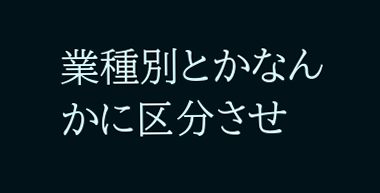業種別とかなんかに区分させ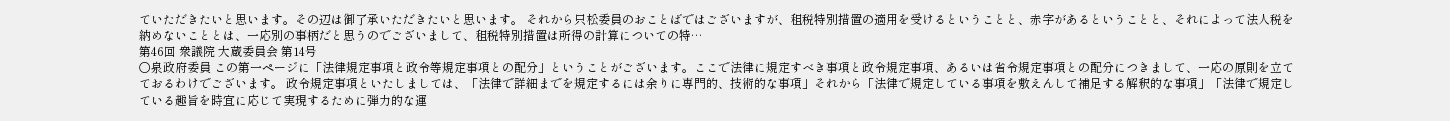ていただきたいと思います。その辺は御了承いただきたいと思います。 それから只松委員のおことばではございますが、租税特別措置の適用を受けるということと、赤字があるということと、それによって法人税を納めないこととは、一応別の事柄だと思うのでございまして、租税特別措置は所得の計算についての特…
第46回 衆議院 大蔵委員会 第14号
○泉政府委員 この第一ページに「法律規定事項と政令等規定事項との配分」ということがございます。ここで法律に規定すべき事項と政令規定事項、あるいは省令規定事項との配分につきまして、一応の原則を立てておるわけでございます。 政令規定事項といたしましては、「法律で詳細までを規定するには余りに専門的、技術的な事項」それから「法律で規定している事項を敷えんして補足する解釈的な事項」「法律で規定している趣旨を時宜に応じて実現するために弾力的な運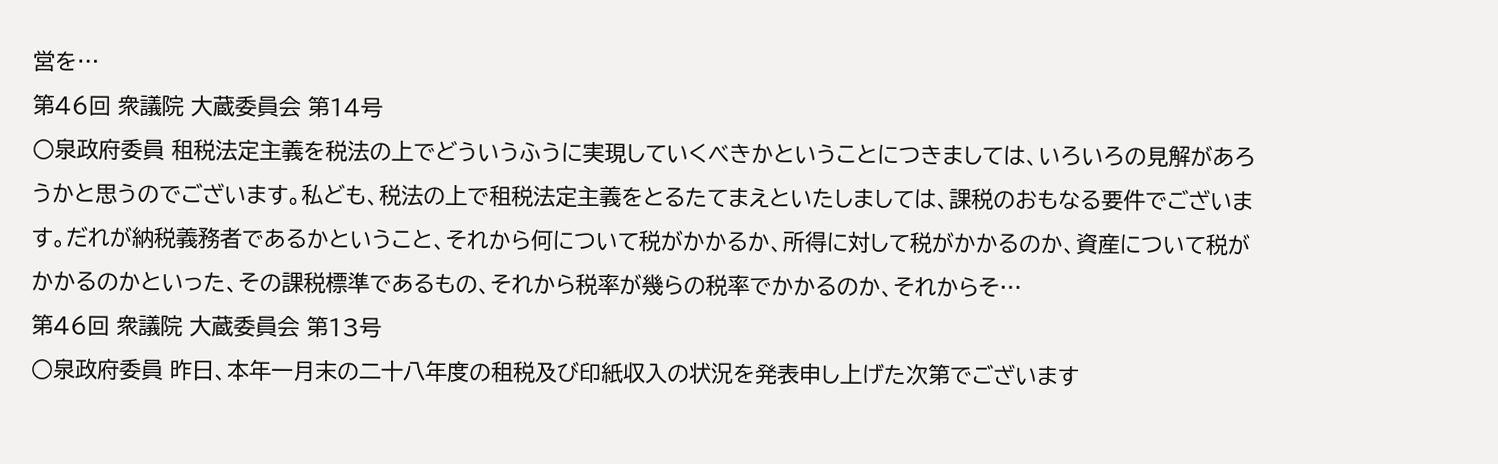営を…
第46回 衆議院 大蔵委員会 第14号
○泉政府委員 租税法定主義を税法の上でどういうふうに実現していくべきかということにつきましては、いろいろの見解があろうかと思うのでございます。私ども、税法の上で租税法定主義をとるたてまえといたしましては、課税のおもなる要件でございます。だれが納税義務者であるかということ、それから何について税がかかるか、所得に対して税がかかるのか、資産について税がかかるのかといった、その課税標準であるもの、それから税率が幾らの税率でかかるのか、それからそ…
第46回 衆議院 大蔵委員会 第13号
○泉政府委員 昨日、本年一月末の二十八年度の租税及び印紙収入の状況を発表申し上げた次第でございます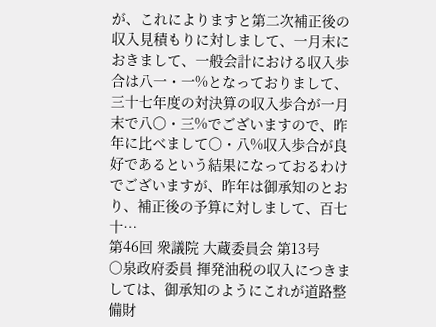が、これによりますと第二次補正後の収入見積もりに対しまして、一月末におきまして、一般会計における収入歩合は八一・一%となっておりまして、三十七年度の対決算の収入歩合が一月末で八〇・三%でございますので、昨年に比べまして〇・八%収入歩合が良好であるという結果になっておるわけでございますが、昨年は御承知のとおり、補正後の予算に対しまして、百七十…
第46回 衆議院 大蔵委員会 第13号
○泉政府委員 揮発油税の収入につきましては、御承知のようにこれが道路整備財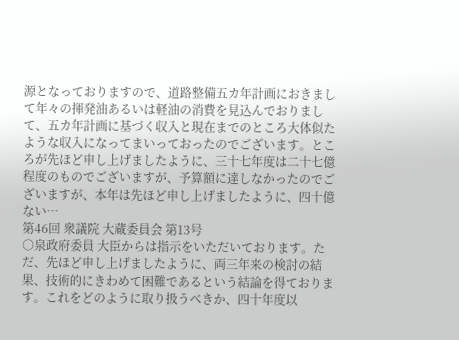源となっておりますので、道路整備五カ年計画におきまして年々の揮発油あるいは軽油の消費を見込んでおりまして、五カ年計画に基づく収入と現在までのところ大体似たような収入になってまいっておったのでございます。ところが先ほど申し上げましたように、三十七年度は二十七億程度のものでございますが、予算額に達しなかったのでございますが、本年は先ほど申し上げましたように、四十億ない…
第46回 衆議院 大蔵委員会 第13号
○泉政府委員 大臣からは指示をいただいております。ただ、先ほど申し上げましたように、両三年来の検討の結果、技術的にきわめて困難であるという結論を得ております。これをどのように取り扱うべきか、四十年度以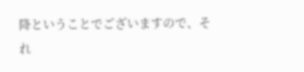降ということでございますので、それ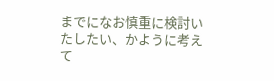までになお慎重に検討いたしたい、かように考えて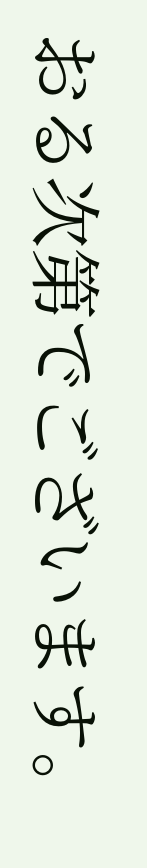おる次第でございます。